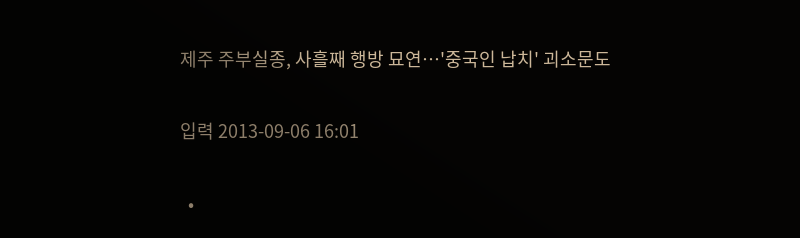제주 주부실종, 사흘째 행방 묘연…'중국인 납치' 괴소문도

입력 2013-09-06 16:01

  •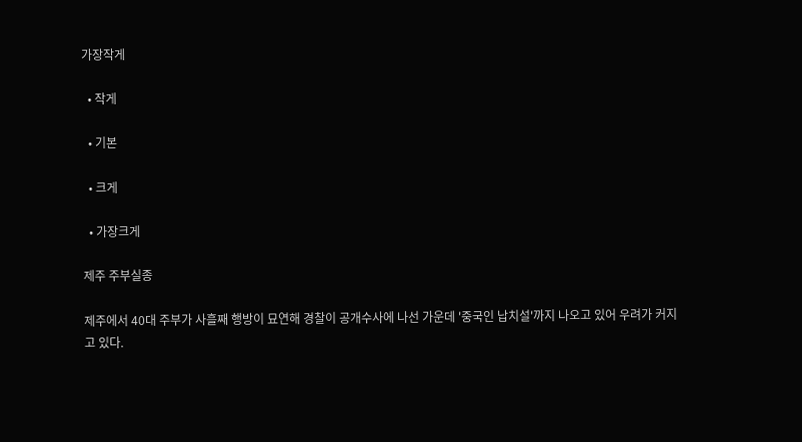가장작게

  • 작게

  • 기본

  • 크게

  • 가장크게

제주 주부실종

제주에서 40대 주부가 사흘째 행방이 묘연해 경찰이 공개수사에 나선 가운데 '중국인 납치설'까지 나오고 있어 우려가 커지고 있다.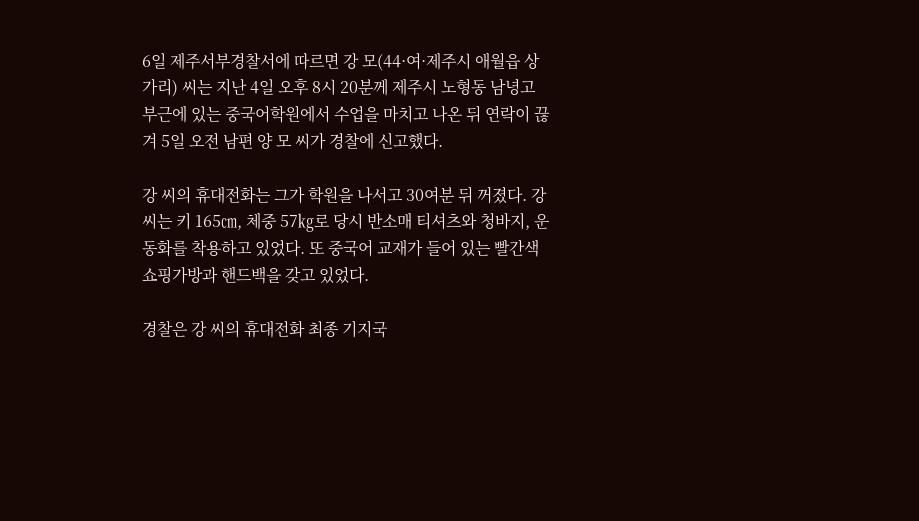6일 제주서부경찰서에 따르면 강 모(44·여·제주시 애월읍 상가리) 씨는 지난 4일 오후 8시 20분께 제주시 노형동 남녕고 부근에 있는 중국어학원에서 수업을 마치고 나온 뒤 연락이 끊겨 5일 오전 남편 양 모 씨가 경찰에 신고했다.

강 씨의 휴대전화는 그가 학원을 나서고 30여분 뒤 꺼졌다. 강씨는 키 165㎝, 체중 57㎏로 당시 반소매 티셔츠와 청바지, 운동화를 착용하고 있었다. 또 중국어 교재가 들어 있는 빨간색 쇼핑가방과 핸드백을 갖고 있었다.

경찰은 강 씨의 휴대전화 최종 기지국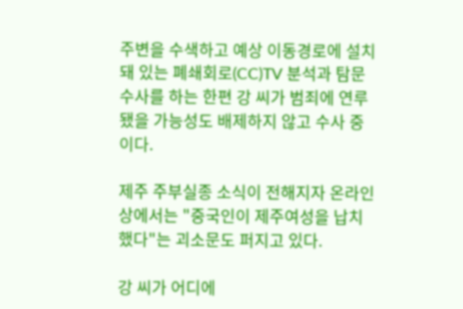주변을 수색하고 예상 이동경로에 설치돼 있는 폐쇄회로(CC)TV 분석과 탐문수사를 하는 한편 강 씨가 범죄에 연루됐을 가능성도 배제하지 않고 수사 중이다.

제주 주부실종 소식이 전해지자 온라인 상에서는 "중국인이 제주여성을 납치했다"는 괴소문도 퍼지고 있다.

강 씨가 어디에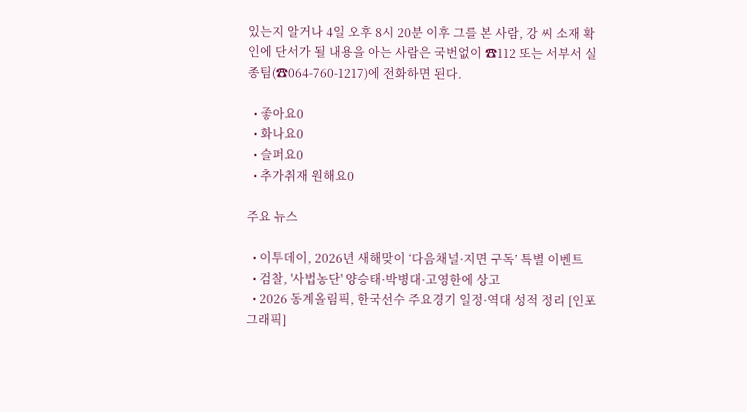있는지 알거나 4일 오후 8시 20분 이후 그를 본 사람, 강 씨 소재 확인에 단서가 될 내용을 아는 사람은 국번없이 ☎112 또는 서부서 실종팀(☎064-760-1217)에 전화하면 된다.

  • 좋아요0
  • 화나요0
  • 슬퍼요0
  • 추가취재 원해요0

주요 뉴스

  • 이투데이, 2026년 새해맞이 ‘다음채널·지면 구독’ 특별 이벤트
  • 검찰, '사법농단' 양승태·박병대·고영한에 상고
  • 2026 동계올림픽, 한국선수 주요경기 일정·역대 성적 정리 [인포그래픽]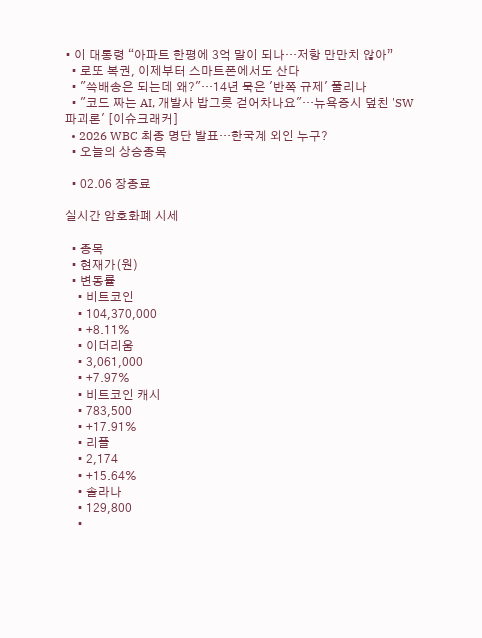• 이 대통령 “아파트 한평에 3억 말이 되나…저항 만만치 않아”
  • 로또 복권, 이제부터 스마트폰에서도 산다
  • "쓱배송은 되는데 왜?"…14년 묵은 '반쪽 규제' 풀리나
  • "코드 짜는 AI, 개발사 밥그릇 걷어차나요"…뉴욕증시 덮친 'SW 파괴론' [이슈크래커]
  • 2026 WBC 최종 명단 발표…한국계 외인 누구?
  • 오늘의 상승종목

  • 02.06 장종료

실시간 암호화폐 시세

  • 종목
  • 현재가(원)
  • 변동률
    • 비트코인
    • 104,370,000
    • +8.11%
    • 이더리움
    • 3,061,000
    • +7.97%
    • 비트코인 캐시
    • 783,500
    • +17.91%
    • 리플
    • 2,174
    • +15.64%
    • 솔라나
    • 129,800
    •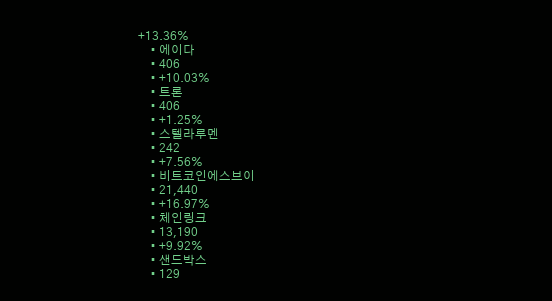+13.36%
    • 에이다
    • 406
    • +10.03%
    • 트론
    • 406
    • +1.25%
    • 스텔라루멘
    • 242
    • +7.56%
    • 비트코인에스브이
    • 21,440
    • +16.97%
    • 체인링크
    • 13,190
    • +9.92%
    • 샌드박스
    • 129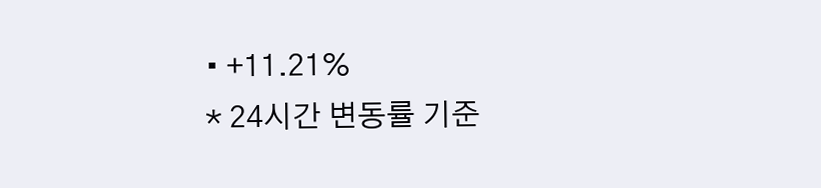• +11.21%
* 24시간 변동률 기준